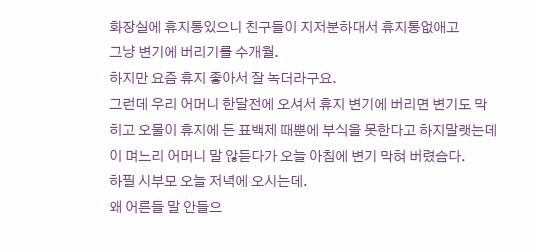화장실에 휴지통있으니 친구들이 지저분하대서 휴지통없애고
그냥 변기에 버리기를 수개월.
하지만 요즘 휴지 좋아서 잘 녹더라구요.
그런데 우리 어머니 한달전에 오셔서 휴지 변기에 버리면 변기도 막히고 오물이 휴지에 든 표백제 때뿐에 부식을 못한다고 하지말랫는데
이 며느리 어머니 말 않듣다가 오늘 아침에 변기 막혀 버렸슴다.
하필 시부모 오늘 저녁에 오시는데.
왜 어른들 말 안들으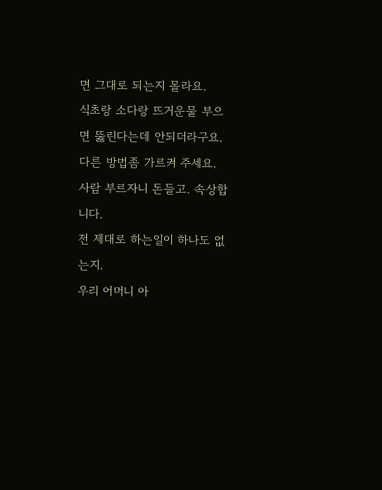면 그대로 되는지 몰라요.
식초랑 소다랑 뜨거운물 부으면 뚫린다는데 안되더라구요.
다른 방법좀 가르켜 주세요.
사람 부르자니 돈들고. 속상합니다.
전 제대로 하는일이 하나도 없는지.
우리 어머니 아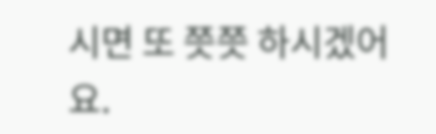시면 또 쯧쯧 하시겠어요.